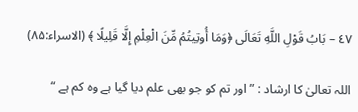٤٧ – بَابُ قَوْلِ اللَّهِ تَعَالَى ﴿وَمَا أُوتِيتُمُ مِّنَ الْعِلْمِ إِلَّا قَلِيلًا ﴾ (الاسراء:۸۵)

اللہ تعالیٰ کا ارشاد : ” اور تم کو جو بھی علم دیا گیا ہے وہ کم ہے “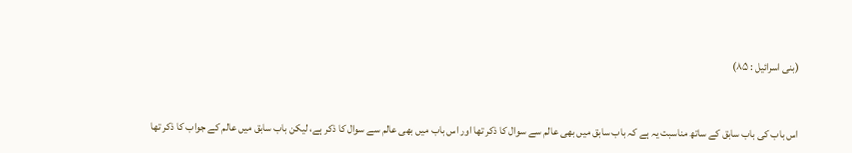(بنی اسرائیل : ۸۵)



اس باب کی باب سابق کے ساتھ مناسبت یہ ہے کہ باب سابق میں بھی عالم سے سوال کا ذکر تھا اور اس باب میں بھی عالم سے سوال کا ذکر ہے، لیکن باب سابق میں عالم کے جواب کا ذکر تھا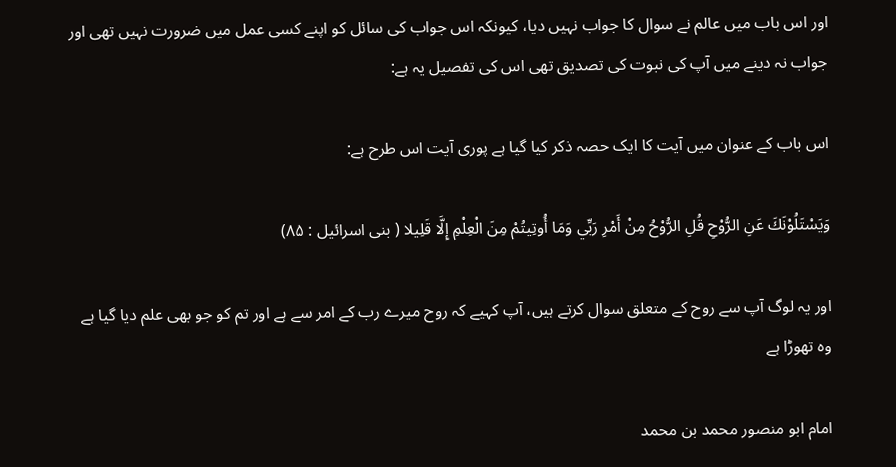اور اس باب میں عالم نے سوال کا جواب نہیں دیا، کیونکہ اس جواب کی سائل کو اپنے کسی عمل میں ضرورت نہیں تھی اور جواب نہ دینے میں آپ کی نبوت کی تصدیق تھی اس کی تفصیل یہ ہے:

اس باب کے عنوان میں آیت کا ایک حصہ ذکر کیا گیا ہے پوری آیت اس طرح ہے:

وَيَسْتَلُوْنَكَ عَنِ الرُّوْحِ قُلِ الرُّوْحُ مِنْ أَمْرِ رَبِّي وَمَا أُوتِيتُمْ مِنَ الْعِلْمِ إِلَّا قَلِيلا ( بنی اسرائیل : ۸۵)

اور یہ لوگ آپ سے روح کے متعلق سوال کرتے ہیں، آپ کہیے کہ روح میرے رب کے امر سے ہے اور تم کو جو بھی علم دیا گیا ہے وہ تھوڑا ہے

امام ابو منصور محمد بن محمد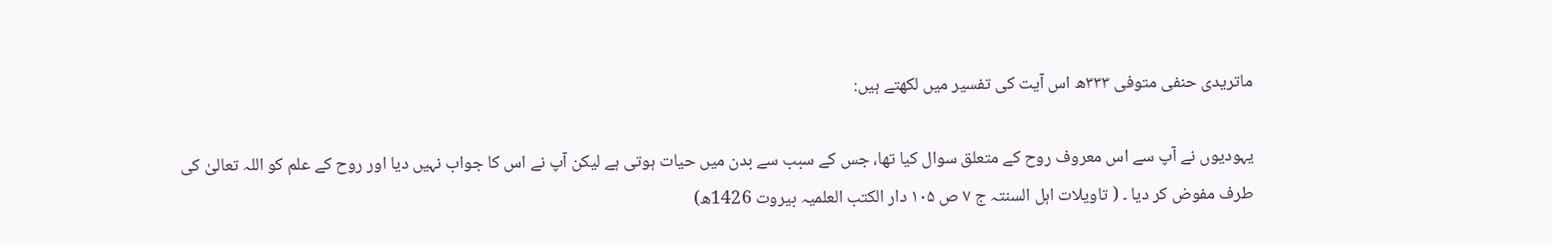ماتریدی حنفی متوفی ۳۳۳ھ اس آیت کی تفسیر میں لکھتے ہیں:

یہودیوں نے آپ سے اس معروف روح کے متعلق سوال کیا تھا، جس کے سبب سے بدن میں حیات ہوتی ہے لیکن آپ نے اس کا جواب نہیں دیا اور روح کے علم کو اللہ تعالیٰ کی طرف مفوض کر دیا ۔ ( تاویلات اہل السنتہ ج ۷ ص ۱۰۵ دار الکتب العلمیہ بیروت 1426ھ)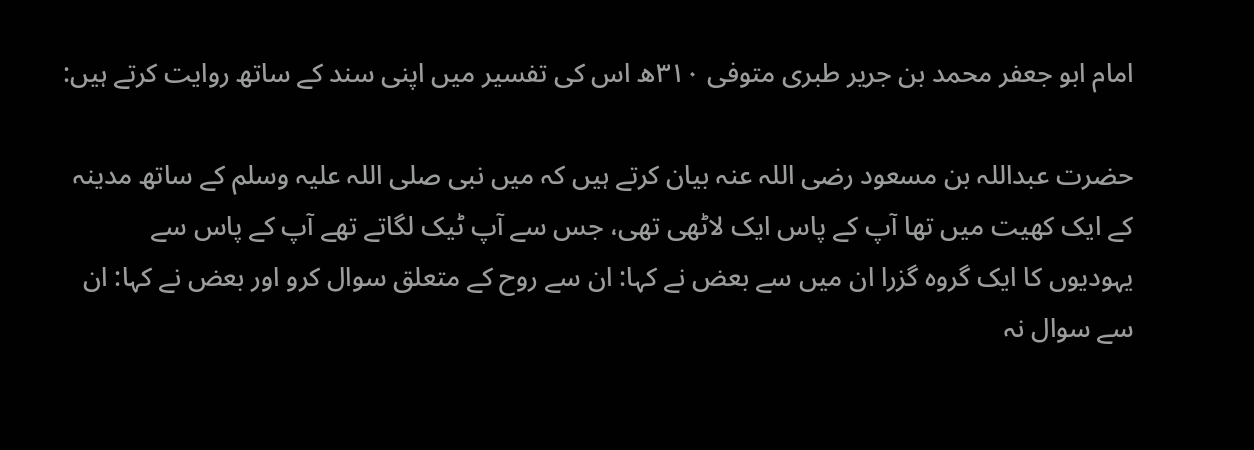امام ابو جعفر محمد بن جریر طبری متوفی ۳۱۰ھ اس کی تفسیر میں اپنی سند کے ساتھ روایت کرتے ہیں:

حضرت عبداللہ بن مسعود رضی اللہ عنہ بیان کرتے ہیں کہ میں نبی صلی اللہ علیہ وسلم کے ساتھ مدینہ کے ایک کھیت میں تھا آپ کے پاس ایک لاٹھی تھی، جس سے آپ ٹیک لگاتے تھے آپ کے پاس سے یہودیوں کا ایک گروہ گزرا ان میں سے بعض نے کہا: ان سے روح کے متعلق سوال کرو اور بعض نے کہا: ان سے سوال نہ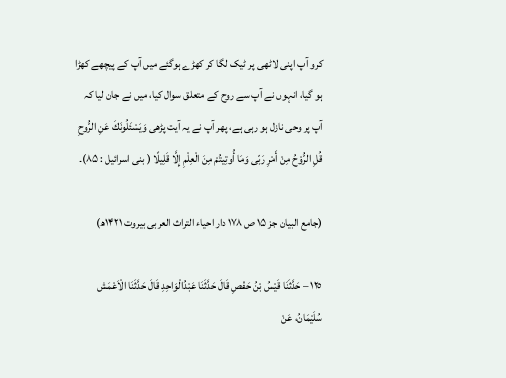کرو آپ اپنی لاٹھی پر ٹیک لگا کر کھڑے ہوگئے میں آپ کے پیچھے کھڑا ہو گیا، انہوں نے آپ سے روح کے متعلق سوال کیا، میں نے جان لیا کہ آپ پر وحی نازل ہو رہی ہے، پھر آپ نے یہ آیت پڑھی وَيَسْئَلُونَكَ عَنِ الرُّوحِ قُلِ الرُّوْحُ مِنْ أَمْرِ رَبّى وَمَا أُوتِيتُمْ مِنَ الْعِلْمِ إِلَّا قَلِيلًا ( بنی اسرائیل : ۸۵)۔

(جامع البیان جز ۱۵ ص ۱۷۸ دار احیاء التراث العربی بیروت ۱۴۲۱ھ)

١٢٥ – حَدَّثَنَا قَيْسُ بْنُ حَفْصِ قَالَ حَدَّثَنَا عَبْدُالْوَاحِدِ قَالَ حَدَّثَنَا الْاَعْمَش سُلَيْمَانُ، عَنْ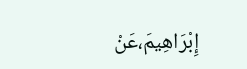إِبْرَاهِيمَ،عَنْ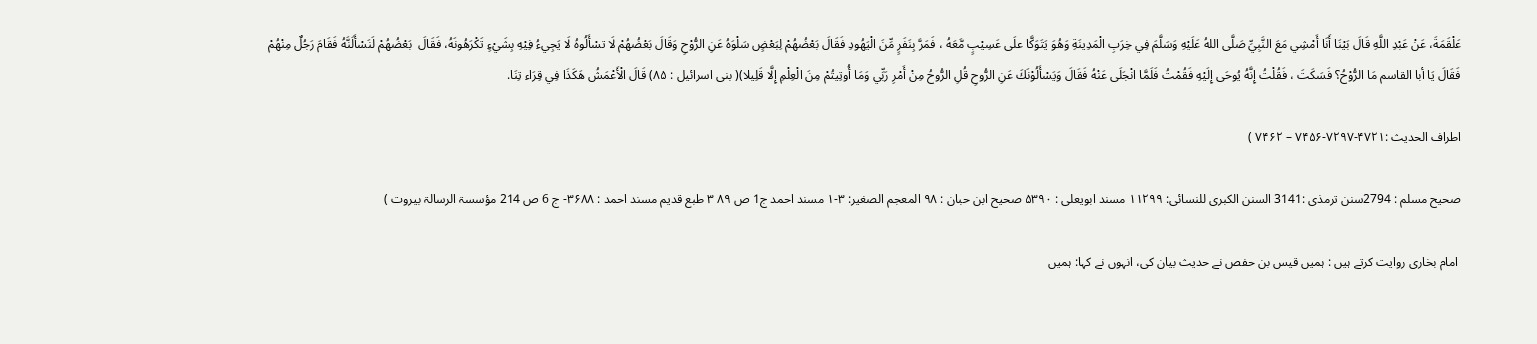عَلْقَمَةَ، عَنْ عَبْدِ اللَّهِ قَالَ بَيْنَا أَنَا أَمْشِي مَعَ النَّبِيِّ صَلَّى اللهُ عَلَيْهِ وَسَلَّمَ فِي خِرَبِ الْمَدِينَةِ وَهُوَ يَتَوَكَّا علَى عَسِيْبٍ مَّعَهُ ، فَمَرَّ بِنَفَرٍ مِّنَ الْيَهُودِ فَقَالَ بَعْضُهُمْ لِبَعْضٍ سَلْوَهُ عَنِ الرُّوْحِ وَقَالَ بَعْضُهُمْ لَا تسْأَلُوهُ لَا يَجِيءُ فِيْهِ بِشَيْءٍ تَكْرَهُونَهُ، فَقَالَ  بَعْضُهُمْ لَنَسْأَلَنَّهُ فَقَامَ رَجُلٌ مِنْهُمْ فَقَالَ يَا أبا القاسم مَا الرُّوْحُ؟ فَسَكَتَ ، فَقُلْتُ إِنَّهُ يُوحَى إِلَيْهِ فَقُمْتُ فَلَمَّا انْجَلَى عَنْهُ فَقَالَ وَيَسْأَلُوْنَكَ عَنِ الرُّوحِ قُلِ الرُّوحُ مِنْ أَمْرِ رَبِّي وَمَا أُوتِيتُمْ مِنَ الْعِلْمِ إِلَّا قَلِيلا)( بنی اسرائیل : ۸۵) قَالَ الْأَعْمَشُ هَكَذَا فِي قِرَاء تِنَا.

اطراف الحدیث :۴۷۲۱-۷۲۹۷-۷۴۵۶ – ۷۴۶۲ )

صحیح مسلم : 2794سنن ترمذی :3141 السنن الکبری للنسائی: ۱۱۲۹۹ مسند ابویعلی : ۵۳۹۰ صحیح ابن حبان : ۹۸ المعجم الصغير: ۳-۱ مسند احمد ج1 ص ۸۹ ۳ طبع قدیم مسند احمد : ۳۶۸۸- ج 6 ص 214 مؤسسۃ الرسالۃ بیروت )

 امام بخاری روایت کرتے ہیں : ہمیں قیس بن حفص نے حدیث بیان کی، انہوں نے کہا: ہمیں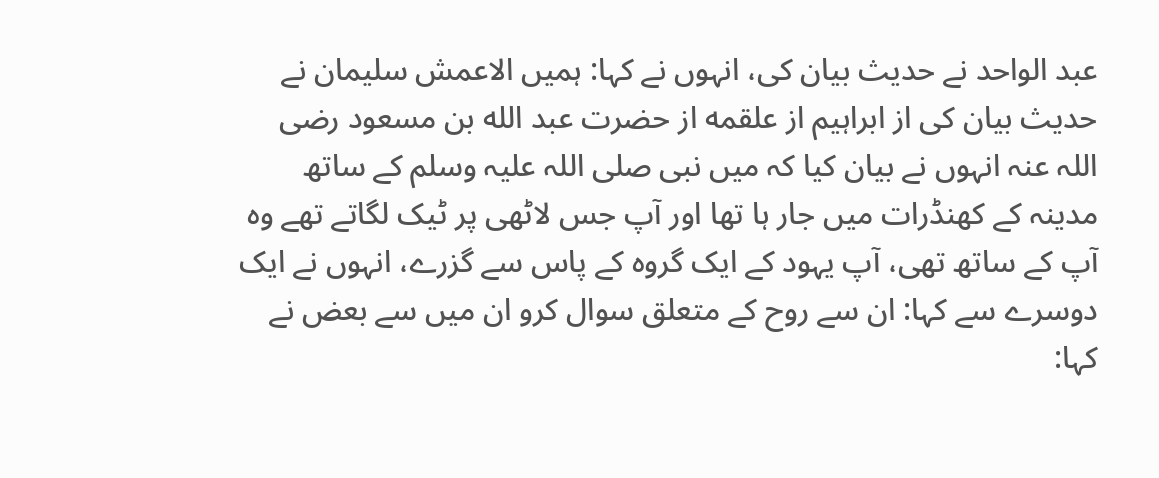عبد الواحد نے حدیث بیان کی، انہوں نے کہا: ہمیں الاعمش سلیمان نے حدیث بیان کی از ابراہیم از علقمه از حضرت عبد الله بن مسعود رضی اللہ عنہ انہوں نے بیان کیا کہ میں نبی صلی اللہ علیہ وسلم کے ساتھ مدینہ کے کھنڈرات میں جار ہا تھا اور آپ جس لاٹھی پر ٹیک لگاتے تھے وہ آپ کے ساتھ تھی، آپ یہود کے ایک گروہ کے پاس سے گزرے، انہوں نے ایک دوسرے سے کہا: ان سے روح کے متعلق سوال کرو ان میں سے بعض نے کہا: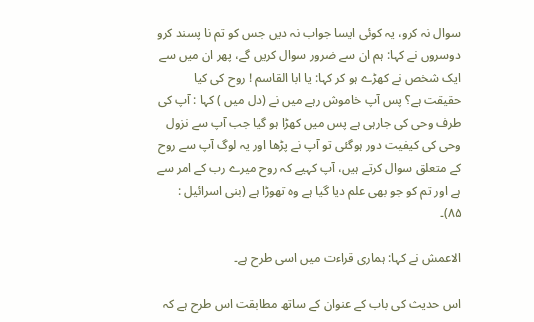سوال نہ کرو، یہ کوئی ایسا جواب نہ دیں جس کو تم نا پسند کرو دوسروں نے کہا: ہم ان سے ضرور سوال کریں گے، پھر ان میں سے ایک شخص نے کھڑے ہو کر کہا: یا ابا القاسم ! روح کی کیا حقیقت ہے؟ پس آپ خاموش رہے میں نے (دل میں ) کہا : آپ کی طرف وحی کی جارہی ہے پس میں کھڑا ہو گیا جب آپ سے نزول وحی کی کیفیت دور ہوگئی تو آپ نے پڑھا اور یہ لوگ آپ سے روح کے متعلق سوال کرتے ہیں، آپ کہیے کہ روح میرے رب کے امر سے ہے اور تم کو جو بھی علم دیا گیا ہے وہ تھوڑا ہے (بنی اسرائیل : ۸۵)۔

الاعمش نے کہا: ہماری قراءت میں اسی طرح ہے۔

اس حدیث کی باب کے عنوان کے ساتھ مطابقت اس طرح ہے کہ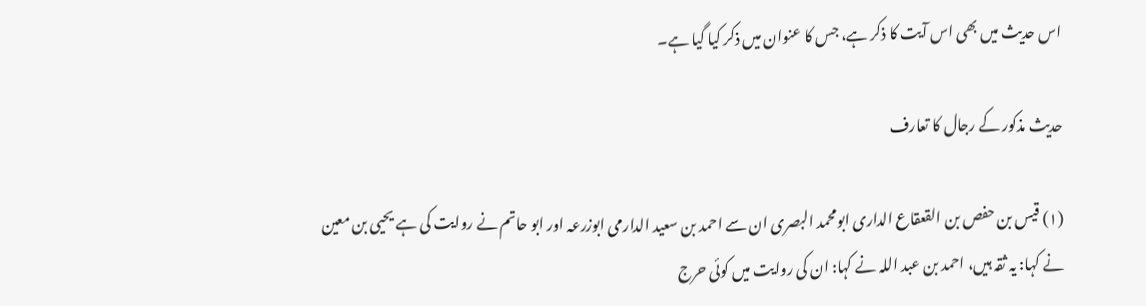اس حدیث میں بھی اس آیت کا ذکر ہے، جس کا عنوان میں ذکر کیا گیا ہے۔

حدیث مذکور کے رجال کا تعارف

(۱) قیس بن حفص بن القعقاع الداری ابومحمد البصری ان سے احمد بن سعید الدارمی ابوزرعہ اور ابو حاتم نے روایت کی ہے یحیی بن معین نے کہا: یہ ثقہ ہیں، احمد بن عبد اللہ نے کہا: ان کی روایت میں کوئی حرج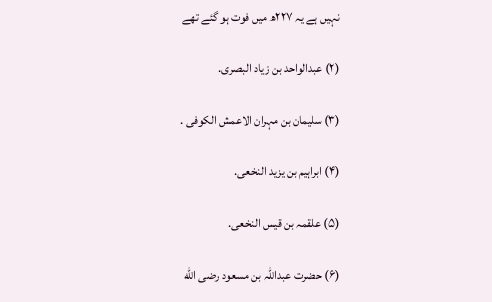نہیں ہے یہ ۲۲۷ھ میں فوت ہو گئے تھے

(۲) عبدالواحد بن زیاد البصری.

(۳) سلیمان بن مہران الاعمش الکوفی .

(۴) ابراہیم بن یزید النخعی.

(۵) علقمہ بن قیس النخعی.

(۶) حضرت عبداللہ بن مسعود رضی الله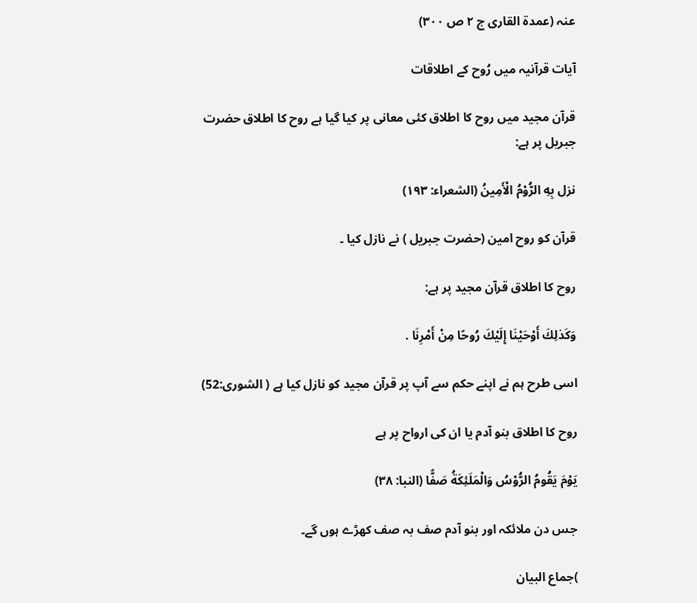عنہ (عمدۃ القاری ج ۲ ص ۳۰۰)

آیات قرآنیہ میں رُوح کے اطلاقات

قرآن مجید میں روح کا اطلاق کئی معانی پر کیا گیا ہے روح کا اطلاق حضرت جبریل پر ہے:

نزل بِهِ الرُّوْمُ الْأَمِينُ (الشعراء: ۱۹۳)

قرآن کو روح امین (حضرت جبریل ) نے نازل کیا ۔

روح کا اطلاق قرآن مجید پر ہے:

وَكَذلِكَ أَوْحَيْنَا إِلَيْكَ رُوحًا مِنْ أَمْرِنَا .

اسی طرح ہم نے اپنے حکم سے آپ پر قرآن مجید کو نازل کیا ہے ( الشوری:52)

روح کا اطلاق بنو آدم یا ان کی ارواح پر ہے

يَوْمَ يَقُومُ الرُّوْسُ وَالْمَلَئِكَةُ صَفًّا (النبا: ۳۸)

جس دن ملائکہ اور بنو آدم صف بہ صف کھڑے ہوں گے۔

)جماع البیان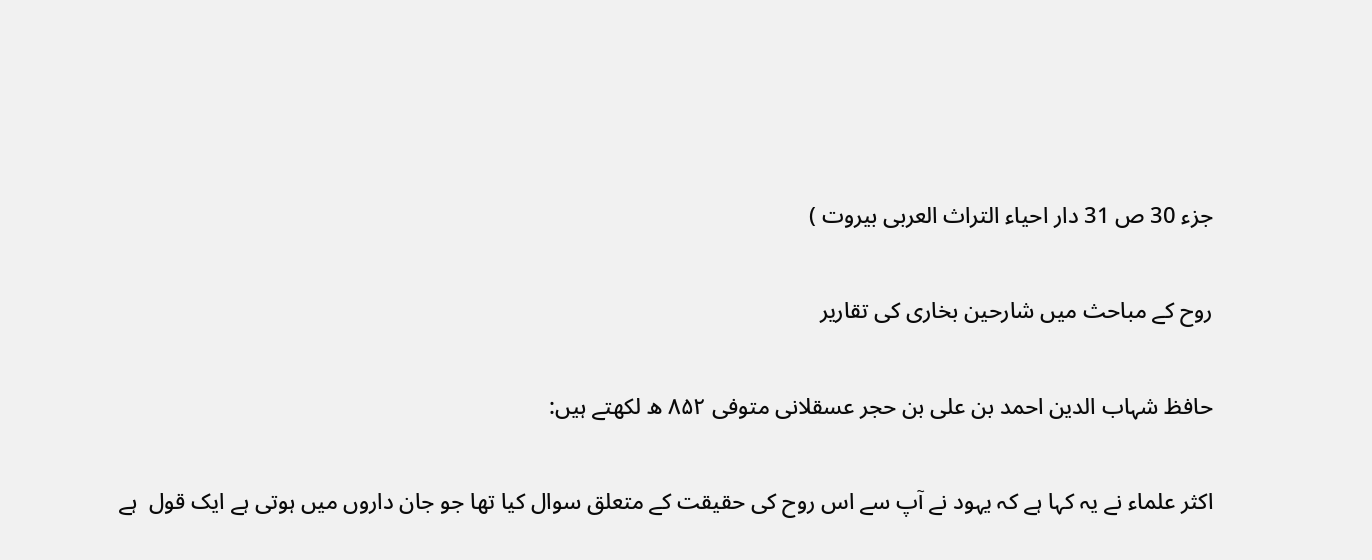جزء 30 ص 31 دار احیاء التراث العربی بیروت )

روح کے مباحث میں شارحین بخاری کی تقاریر

حافظ شہاب الدین احمد بن علی بن حجر عسقلانی متوفی ۸۵۲ ھ لکھتے ہیں:

اکثر علماء نے یہ کہا ہے کہ یہود نے آپ سے اس روح کی حقیقت کے متعلق سوال کیا تھا جو جان داروں میں ہوتی ہے ایک قول  ہے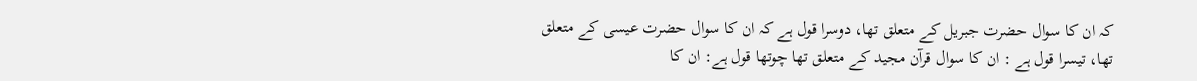کہ ان کا سوال حضرت جبریل کے متعلق تھا، دوسرا قول ہے کہ ان کا سوال حضرت عیسی کے متعلق تھا، تیسرا قول ہے : ان کا سوال قرآن مجید کے متعلق تھا چوتھا قول ہے: ان کا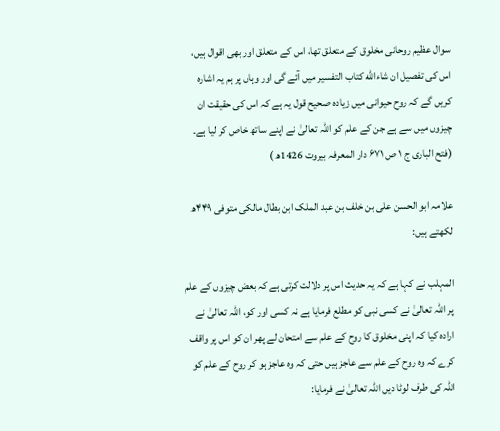سوال عظیم روحانی مخلوق کے متعلق تھا، اس کے متعلق اور بھی اقوال ہیں، اس کی تفصیل ان شاءالله كتاب التفسیر میں آئے گی اور وہاں پر ہم یہ اشارہ کریں گے کہ روح حیوانی میں زیادہ صحیح قول یہ ہے کہ اس کی حقیقت ان چیزوں میں سے ہے جن کے علم کو اللہ تعالیٰ نے اپنے ساتھ خاص کر لیا ہے۔ (فتح الباری ج ۱ ص ۶۷۱ دار المعرفہ بیروت 1426ھ )

علامہ ابو الحسن علی بن خلف بن عبد الملک ابن بطال مالکی متوفی ۴۴۹ھ لکھتے ہیں:

المہلب نے کہا ہے کہ یہ حدیث اس پر دلالت کرتی ہے کہ بعض چیزوں کے علم پر اللہ تعالیٰ نے کسی نبی کو مطلع فرمایا ہے نہ کسی اور کو، اللہ تعالیٰ نے ارادہ کیا کہ اپنی مخلوق کا روح کے علم سے امتحان لے پھر ان کو اس پر واقف کرے کہ وہ روح کے علم سے عاجز ہیں حتی کہ وہ عاجز ہو کر روح کے علم کو اللہ کی طرف لوٹا دیں اللہ تعالیٰ نے فرمایا: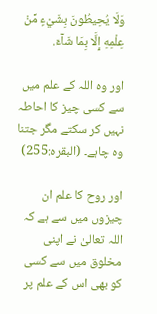وَلَا يُحِيطُونَ بِشَيْءٍ مِّنْ عِلْمِهِ إِلَّا بِمَا شَآءَ.

اور وہ اللہ کے علم میں سے کسی چیز کا احاطہ نہیں کر سکتے مگر جتنا وہ چاہے۔ (البقرہ:255)

اور روح کا علم ان چیزوں میں سے ہے کہ اللہ تعالیٰ نے اپنی مخلوق میں سے کسی کو بھی اس کے علم پر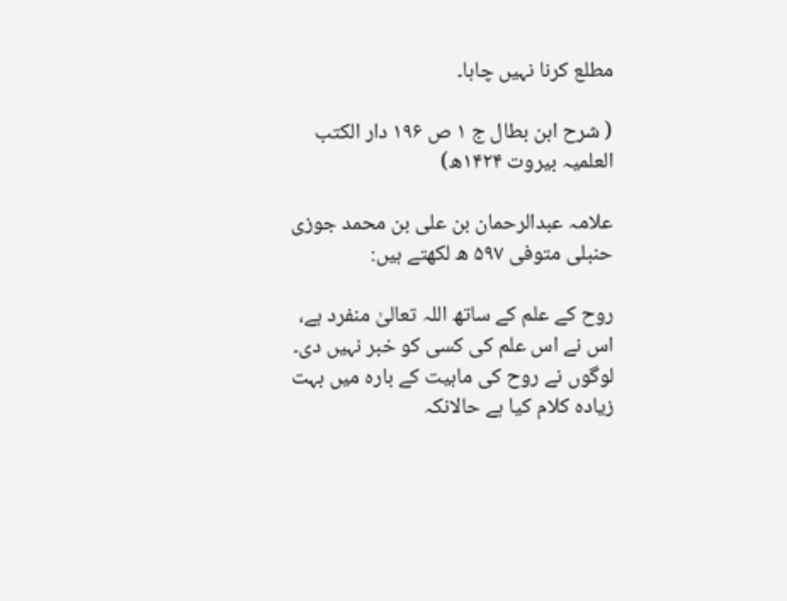مطلع کرنا نہیں چاہا۔

( شرح ابن بطال ج ۱ ص ۱۹۶ دار الکتب العلمیہ بیروت ۱۴۲۴ھ)

علامہ عبدالرحمان بن علی بن محمد جوزی حنبلی متوفی ۵۹۷ ھ لکھتے ہیں:

روح کے علم کے ساتھ اللہ تعالیٰ منفرد ہے، اس نے اس علم کی کسی کو خبر نہیں دی۔ لوگوں نے روح کی ماہیت کے بارہ میں بہت زیادہ کلام کیا ہے حالانکہ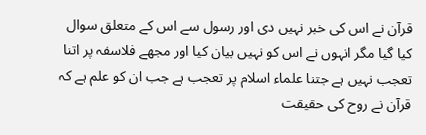قرآن نے اس کی خبر نہیں دی اور رسول سے اس کے متعلق سوال کیا گیا مگر انہوں نے اس کو نہیں بیان کیا اور مجھے فلاسفہ پر اتنا تعجب نہیں ہے جتنا علماء اسلام پر تعجب ہے جب ان کو علم ہے کہ قرآن نے روح کی حقیقت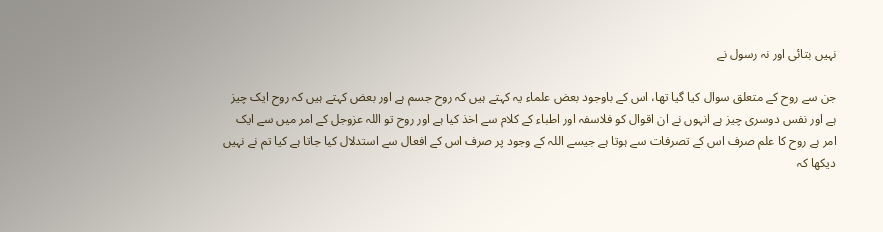نہیں بتائی اور نہ رسول نے

جن سے روح کے متعلق سوال کیا گیا تھا، اس کے باوجود بعض علماء یہ کہتے ہیں کہ روح جسم ہے اور بعض کہتے ہیں کہ روح ایک چیز ہے اور نفس دوسری چیز ہے انہوں نے ان اقوال کو فلاسفہ اور اطباء کے کلام سے اخذ کیا ہے اور روح تو اللہ عزوجل کے امر میں سے ایک امر ہے روح کا علم صرف اس کے تصرفات سے ہوتا ہے جیسے اللہ کے وجود پر صرف اس کے افعال سے استدلال کیا جاتا ہے کیا تم نے نہیں دیکھا کہ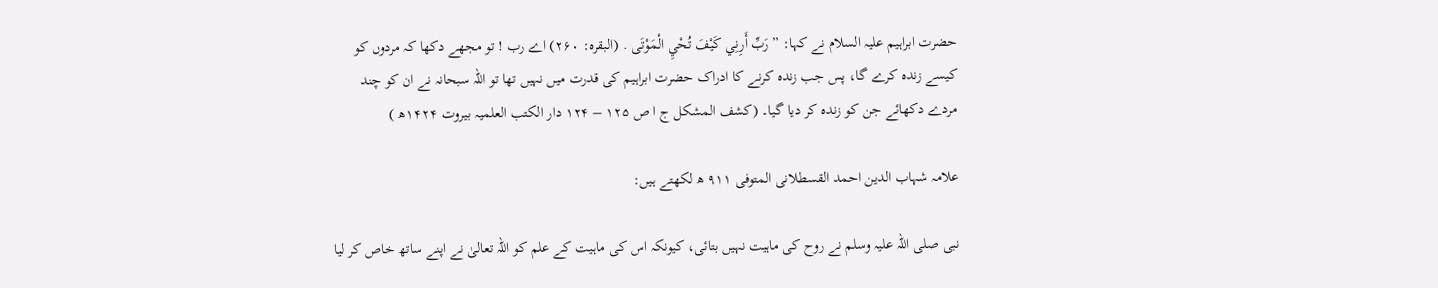حضرت ابراہیم علیہ السلام نے کہا: ” رَبِّ أَرِنِي كَيْفَ تُحْيِ الْمَوْتَى . (البقره: ۲۶۰) اے رب ! تو مجھے دکھا کہ مردوں کو کیسے زندہ کرے گا، پس جب زندہ کرنے کا ادراک حضرت ابراہیم کی قدرت میں نہیں تھا تو اللہ سبحانہ نے ان کو چند مردے دکھائے جن کو زندہ کر دیا گیا۔ (کشف المشکل ج ا ص ۱۲۵ – ۱۲۴ دار الکتب العلمیہ بیروت ۱۴۲۴ھ )

علامہ شہاب الدین احمد القسطلانی المتوفی ۹۱۱ ھ لکھتے ہیں:

نبی صلی اللہ علیہ وسلم نے روح کی ماہیت نہیں بتائی، کیونکہ اس کی ماہیت کے علم کو اللہ تعالیٰ نے اپنے ساتھ خاص کر لیا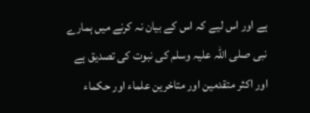ہے اور اس لیے کہ اس کے بیان نہ کرنے میں ہمارے نبی صلی اللہ علیہ وسلم کی نبوت کی تصدیق ہے اور اکثر متقدمین اور متاخرین علماء اور حکماء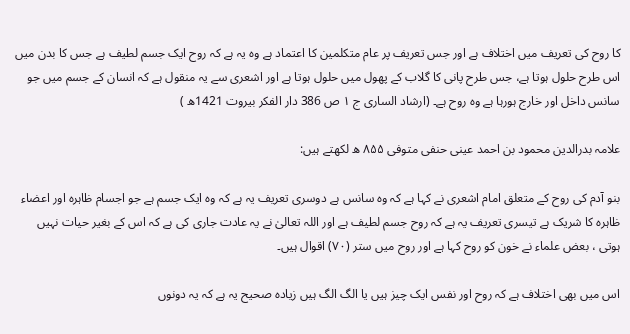کا روح کی تعریف میں اختلاف ہے اور جس تعریف پر عام متکلمین کا اعتماد ہے وہ یہ ہے کہ روح ایک جسم لطیف ہے جس کا بدن میں اس طرح حلول ہوتا ہے، جس طرح پانی کا گلاب کے پھول میں حلول ہوتا ہے اور اشعری سے یہ منقول ہے کہ انسان کے جسم میں جو سانس داخل اور خارج ہورہا ہے وہ روح ہے۔ (ارشاد الساری ج ۱ ص 386 دار الفکر بیروت 1421ھ )

علامہ بدرالدین محمود بن احمد عینی حنفی متوفی ۸۵۵ ھ لکھتے ہیں:

بنو آدم کی روح کے متعلق امام اشعری نے کہا ہے کہ وہ سانس ہے دوسری تعریف یہ ہے کہ وہ ایک جسم ہے جو اجسام ظاہرہ اور اعضاء ظاہرہ کا شریک ہے تیسری تعریف یہ ہے کہ روح جسم لطیف ہے اور اللہ تعالیٰ نے یہ عادت جاری کی ہے کہ اس کے بغیر حیات نہیں ہوتی ، بعض علماء نے خون کو روح کہا ہے اور روح میں ستر (۷۰) اقوال ہیں۔

اس میں بھی اختلاف ہے کہ روح اور نفس ایک چیز ہیں یا الگ الگ ہیں زیادہ صحیح یہ ہے کہ یہ دونوں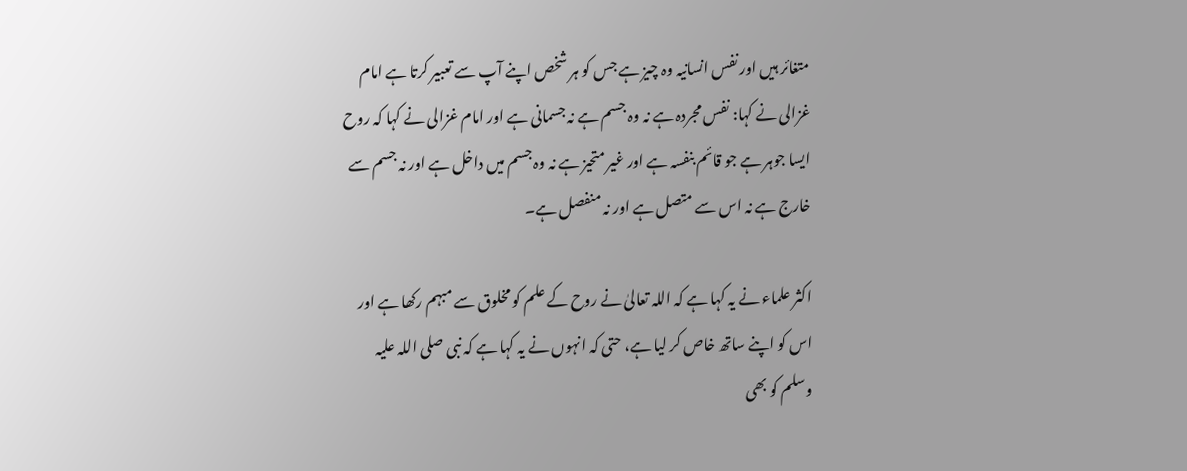متغائر ہیں اور نفس انسانیہ وہ چیز ہے جس کو ہر شخص اپنے آپ سے تعبیر کرتا ہے امام غزالی نے کہا: نفس مجردہ ہے نہ وہ جسم ہے نہ جسمانی ہے اور امام غزالی نے کہا کہ روح ایسا جوہر ہے جو قائم بنفسہ ہے اور غیر متحیز ہے نہ وہ جسم میں داخل ہے اور نہ جسم سے خارج ہے نہ اس سے متصل ہے اور نہ منفصل ہے۔

اکثر علماء نے یہ کہا ہے کہ اللہ تعالیٰ نے روح کے علم کو مخلوق سے مبہم رکھا ہے اور اس کو اپنے ساتھ خاص کر لیا ہے، حتی کہ انہوں نے یہ کہا ہے کہ نبی صلی اللہ علیہ وسلم کو بھی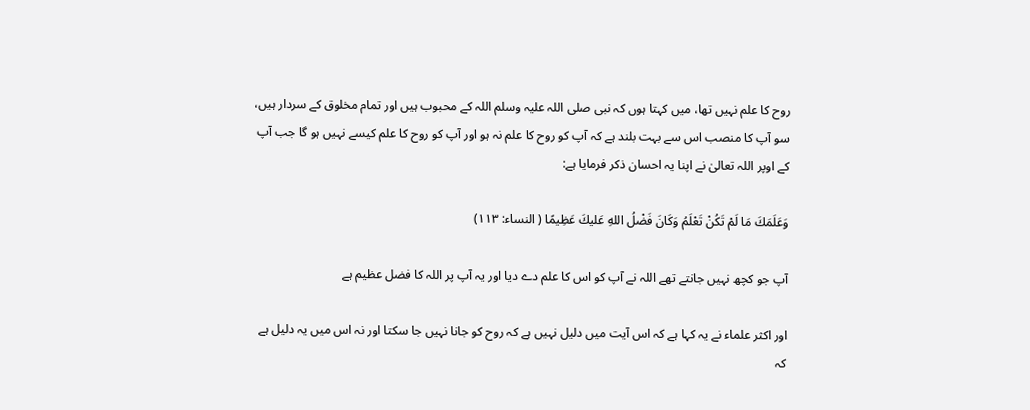روح کا علم نہیں تھا، میں کہتا ہوں کہ نبی صلی اللہ علیہ وسلم اللہ کے محبوب ہیں اور تمام مخلوق کے سردار ہیں، سو آپ کا منصب اس سے بہت بلند ہے کہ آپ کو روح کا علم نہ ہو اور آپ کو روح کا علم کیسے نہیں ہو گا جب آپ کے اوپر اللہ تعالیٰ نے اپنا یہ احسان ذکر فرمایا ہے:

وَعَلَمَكَ مَا لَمْ تَكُنْ تَعْلَمُ وَكَانَ فَضْلُ اللهِ عَليكَ عَظِيمًا ( النساء: ١١٣)

آپ جو کچھ نہیں جانتے تھے اللہ نے آپ کو اس کا علم دے دیا اور یہ آپ پر اللہ کا فضل عظیم ہے

اور اکثر علماء نے یہ کہا ہے کہ اس آیت میں دلیل نہیں ہے کہ روح کو جانا نہیں جا سکتا اور نہ اس میں یہ دلیل ہے کہ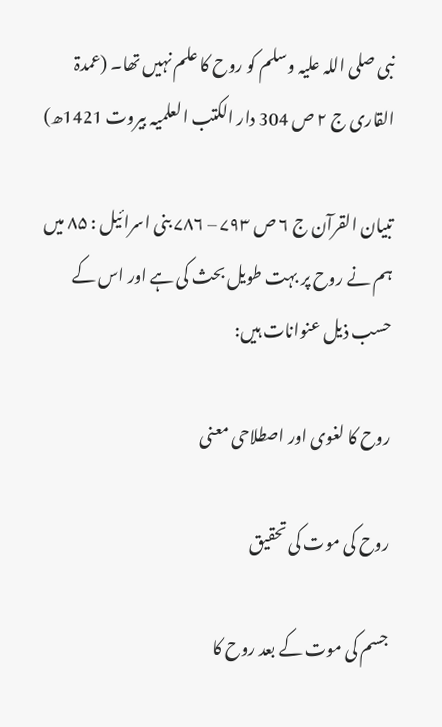نبی صلی اللہ علیہ وسلم کو روح کا علم نہیں تھا۔ (عمدۃ القاری ج ۲ ص 304 دار الکتب العلمیہ بیروت 1421ھ)

تبیان القرآن ج ۶ ص ۷۹۳ – ۷۸۶ بنی اسرائیل : ۸۵ میں ہم نے روح پر بہت طویل بحث کی ہے اور اس کے حسب ذیل عنوانات ہیں:

روح کا لغوی اور اصطلاحی معنی

روح کی موت کی تحقیق

جسم کی موت کے بعد روح کا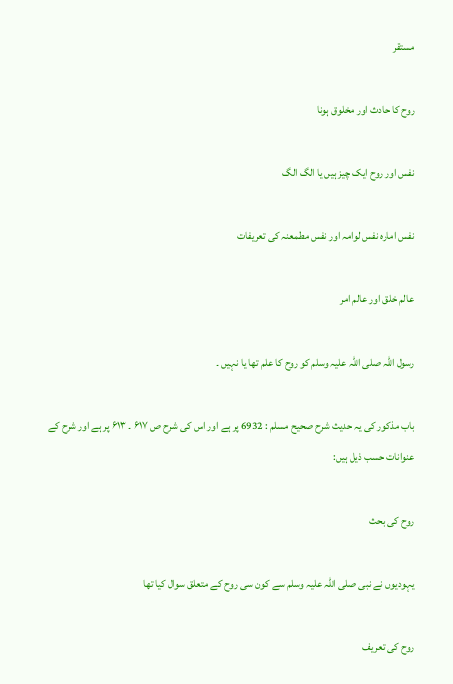مستقر

روح کا حادث اور مخلوق ہونا

نفس اور روح ایک چیز ہیں یا الگ الگ

نفس امارہ نفس لوامہ اور نفس مطمعنہ کی تعریفات

عالم خلق اور عالم امر

رسول اللہ صلی اللہ علیہ وسلم کو روح کا علم تھا یا نہیں ۔

باب مذکور کی یہ حدیث شرح صحیح مسلم : 6932 پر ہے اور اس کی شرح ص ۶۱۷ ۔ ۶۱۳ پر ہے اور شرح کے عنوانات حسب ذیل ہیں:

روح کی بحث

یہودیوں نے نبی صلی اللہ علیہ وسلم سے کون سی روح کے متعلق سوال کیا تھا

روح کی تعریف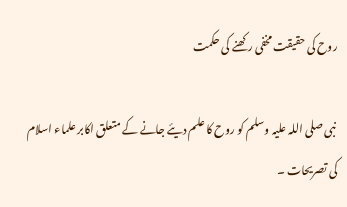روح کی حقیقت مخفی رکھنے کی حکمت

 نبی صلی اللہ علیہ وسلم کو روح کا علم دیئے جانے کے متعلق اکابر علماء اسلام کی تصریحات ۔